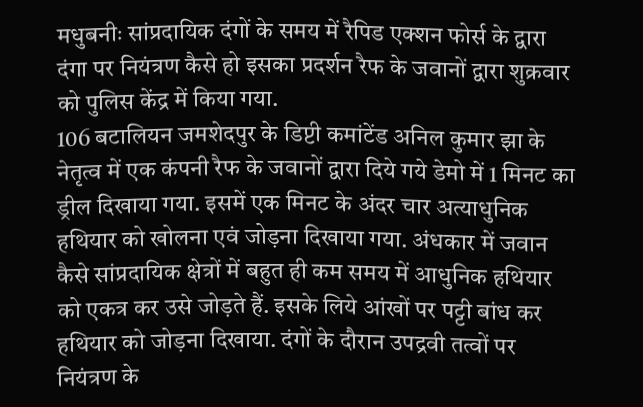मधुबनीः सांप्रदायिक दंगों के समय में रैपिड एक्शन फोर्स के द्वारा दंगा पर नियंत्रण कैसे हो इसका प्रदर्शन रैफ के जवानों द्वारा शुक्रवार को पुलिस केंद्र में किया गया.
106 बटालियन जमशेदपुर के डिप्टी कमांटेंड अनिल कुमार झा के नेतृत्व में एक कंपनी रैफ के जवानों द्वारा दिये गये डेमो में 1 मिनट का ड्रील दिखाया गया. इसमें एक मिनट के अंदर चार अत्याधुनिक हथियार को खोलना एवं जोड़ना दिखाया गया. अंधकार में जवान कैसे सांप्रदायिक क्षेत्रों में बहुत ही कम समय में आधुनिक हथियार को एकत्र कर उसे जोड़ते हैं. इसके लिये आंखों पर पट्टी बांध कर हथियार को जोड़ना दिखाया. दंगों के दौरान उपद्रवी तत्वों पर नियंत्रण के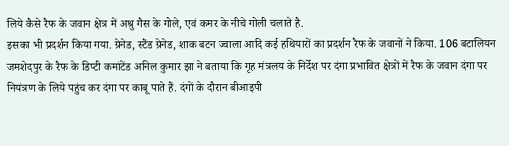लिये कैसे रैफ के जवान क्षेत्र में अश्रु गैस के गोले, एवं कमर के नीचे गोली चलाते है.
इसका भी प्रदर्शन किया गया. ग्रेनेड, स्टैंड ग्रेनेड, शाक बटन ज्वाला आदि कई हथियारों का प्रदर्शन रैफ के जवानों ने किया. 106 बटालियन जमशेदपुर के रैफ के डिप्टी कमांटेंड अनिल कुमार झा ने बताया कि गृह मंत्रलय के निर्देश पर दंगा प्रभावित क्षेत्रों में रैफ के जवान दंगा पर नियंत्रण के लिये पहुंच कर दंगा पर काबू पाते हैं. दंगों के दौरान बीआइपी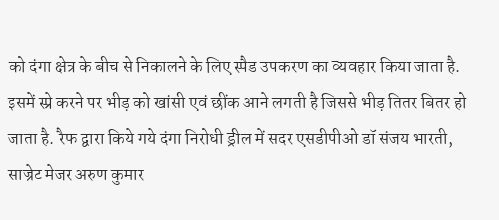को दंगा क्षेत्र के बीच से निकालने के लिए स्पैड उपकरण का व्यवहार किया जाता है. इसमें स्प्रे करने पर भीड़ को खांसी एवं छींक आने लगती है जिससे भीड़ तितर बितर हो जाता है. रैफ द्वारा किये गये दंगा निरोधी ड्रील में सदर एसडीपीओ डॉ संजय भारती, साज्रेट मेजर अरुण कुमार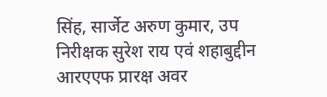सिंह, सार्जेट अरुण कुमार, उप निरीक्षक सुरेश राय एवं शहाबुद्दीन आरएएफ प्रारक्ष अवर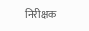निरीक्षक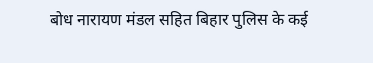बोध नारायण मंडल सहित बिहार पुलिस के कई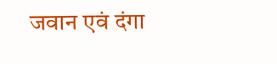जवान एवं दंगा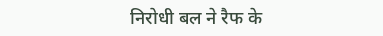निरोधी बल ने रैफ के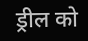ड्रील को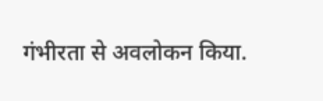गंभीरता से अवलोकन किया.